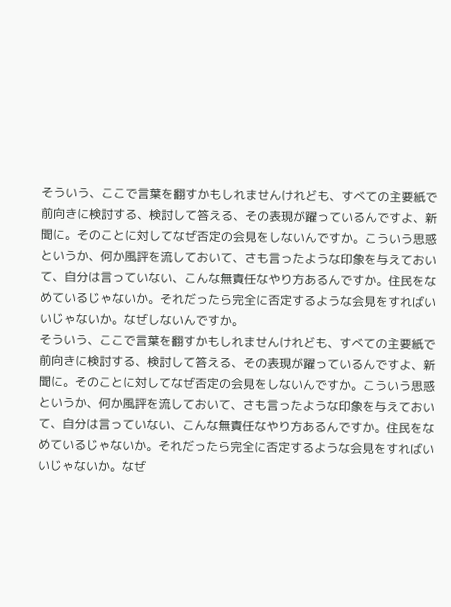そういう、ここで言葉を翻すかもしれませんけれども、すべての主要紙で前向きに検討する、検討して答える、その表現が躍っているんですよ、新聞に。そのことに対してなぜ否定の会見をしないんですか。こういう思惑というか、何か風評を流しておいて、さも言ったような印象を与えておいて、自分は言っていない、こんな無責任なやり方あるんですか。住民をなめているじゃないか。それだったら完全に否定するような会見をすればいいじゃないか。なぜしないんですか。
そういう、ここで言葉を翻すかもしれませんけれども、すべての主要紙で前向きに検討する、検討して答える、その表現が躍っているんですよ、新聞に。そのことに対してなぜ否定の会見をしないんですか。こういう思惑というか、何か風評を流しておいて、さも言ったような印象を与えておいて、自分は言っていない、こんな無責任なやり方あるんですか。住民をなめているじゃないか。それだったら完全に否定するような会見をすればいいじゃないか。なぜ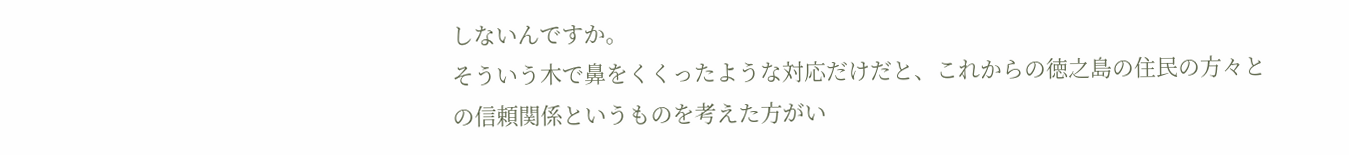しないんですか。
そういう木で鼻をくくったような対応だけだと、これからの徳之島の住民の方々との信頼関係というものを考えた方がい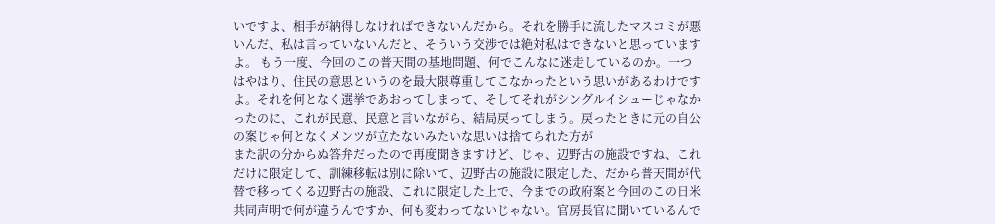いですよ、相手が納得しなければできないんだから。それを勝手に流したマスコミが悪いんだ、私は言っていないんだと、そういう交渉では絶対私はできないと思っていますよ。 もう一度、今回のこの普天間の基地問題、何でこんなに迷走しているのか。一つはやはり、住民の意思というのを最大限尊重してこなかったという思いがあるわけですよ。それを何となく選挙であおってしまって、そしてそれがシングルイシューじゃなかったのに、これが民意、民意と言いながら、結局戻ってしまう。戻ったときに元の自公の案じゃ何となくメンツが立たないみたいな思いは捨てられた方が
また訳の分からぬ答弁だったので再度聞きますけど、じゃ、辺野古の施設ですね、これだけに限定して、訓練移転は別に除いて、辺野古の施設に限定した、だから普天間が代替で移ってくる辺野古の施設、これに限定した上で、今までの政府案と今回のこの日米共同声明で何が違うんですか、何も変わってないじゃない。官房長官に聞いているんで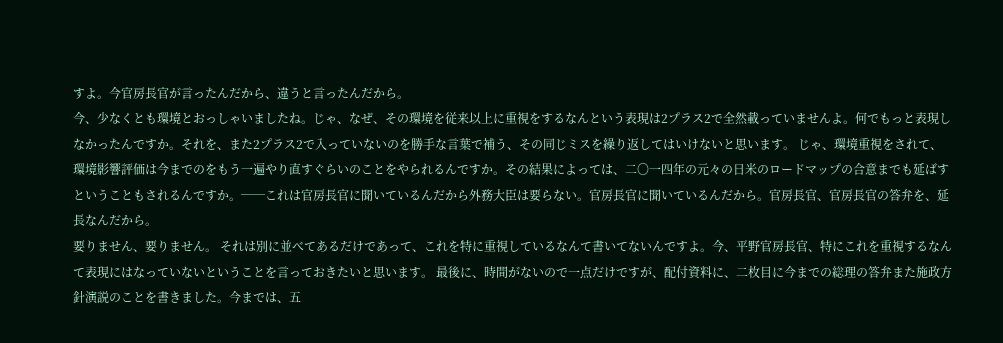すよ。今官房長官が言ったんだから、違うと言ったんだから。
今、少なくとも環境とおっしゃいましたね。じゃ、なぜ、その環境を従来以上に重視をするなんという表現は2プラス2で全然載っていませんよ。何でもっと表現しなかったんですか。それを、また2プラス2で入っていないのを勝手な言葉で補う、その同じミスを繰り返してはいけないと思います。 じゃ、環境重視をされて、環境影響評価は今までのをもう一遍やり直すぐらいのことをやられるんですか。その結果によっては、二〇一四年の元々の日米のロードマップの合意までも延ばすということもされるんですか。──これは官房長官に聞いているんだから外務大臣は要らない。官房長官に聞いているんだから。官房長官、官房長官の答弁を、延長なんだから。
要りません、要りません。 それは別に並べてあるだけであって、これを特に重視しているなんて書いてないんですよ。今、平野官房長官、特にこれを重視するなんて表現にはなっていないということを言っておきたいと思います。 最後に、時間がないので一点だけですが、配付資料に、二枚目に今までの総理の答弁また施政方針演説のことを書きました。今までは、五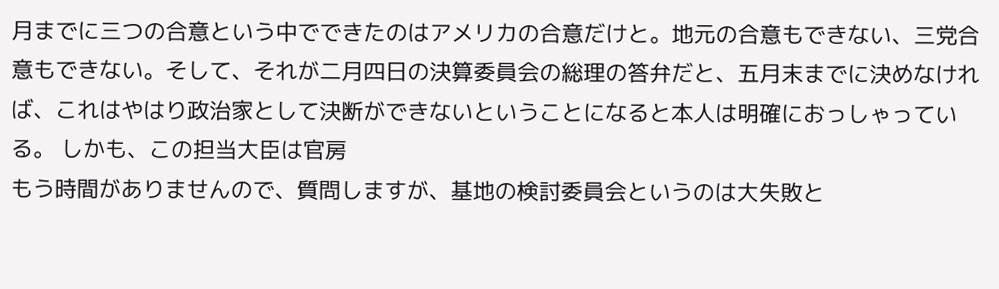月までに三つの合意という中でできたのはアメリカの合意だけと。地元の合意もできない、三党合意もできない。そして、それが二月四日の決算委員会の総理の答弁だと、五月末までに決めなければ、これはやはり政治家として決断ができないということになると本人は明確におっしゃっている。 しかも、この担当大臣は官房
もう時間がありませんので、質問しますが、基地の検討委員会というのは大失敗と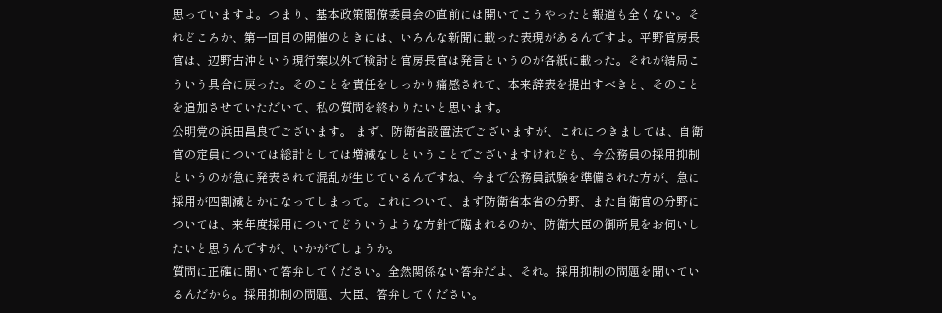思っていますよ。つまり、基本政策閣僚委員会の直前には開いてこうやったと報道も全くない。それどころか、第一回目の開催のときには、いろんな新聞に載った表現があるんですよ。平野官房長官は、辺野古沖という現行案以外で検討と官房長官は発言というのが各紙に載った。それが結局こういう具合に戻った。そのことを責任をしっかり痛感されて、本来辞表を提出すべきと、そのことを追加させていただいて、私の質問を終わりたいと思います。
公明党の浜田昌良でございます。 まず、防衛省設置法でございますが、これにつきましては、自衛官の定員については総計としては増減なしということでございますけれども、今公務員の採用抑制というのが急に発表されて混乱が生じているんですね、今まで公務員試験を準備された方が、急に採用が四割減とかになってしまって。これについて、まず防衛省本省の分野、また自衛官の分野については、来年度採用についてどういうような方針で臨まれるのか、防衛大臣の御所見をお伺いしたいと思うんですが、いかがでしょうか。
質問に正確に聞いて答弁してください。全然関係ない答弁だよ、それ。採用抑制の問題を聞いているんだから。採用抑制の問題、大臣、答弁してください。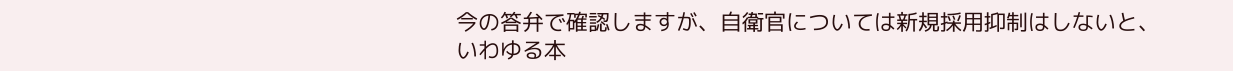今の答弁で確認しますが、自衛官については新規採用抑制はしないと、いわゆる本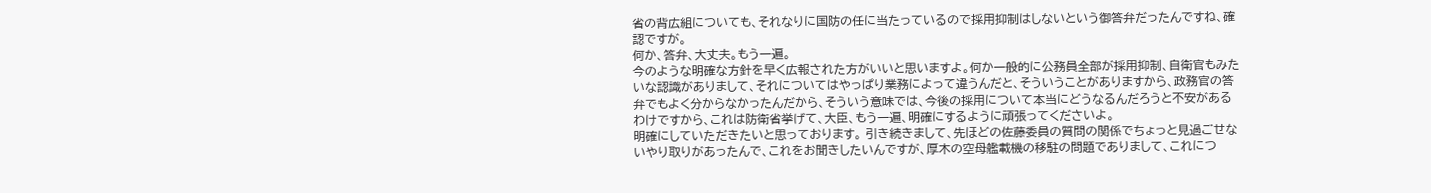省の背広組についても、それなりに国防の任に当たっているので採用抑制はしないという御答弁だったんですね、確認ですが。
何か、答弁、大丈夫。もう一遍。
今のような明確な方針を早く広報された方がいいと思いますよ。何か一般的に公務員全部が採用抑制、自衛官もみたいな認識がありまして、それについてはやっぱり業務によって違うんだと、そういうことがありますから、政務官の答弁でもよく分からなかったんだから、そういう意味では、今後の採用について本当にどうなるんだろうと不安があるわけですから、これは防衛省挙げて、大臣、もう一遍、明確にするように頑張ってくださいよ。
明確にしていただきたいと思っております。 引き続きまして、先ほどの佐藤委員の質問の関係でちょっと見過ごせないやり取りがあったんで、これをお聞きしたいんですが、厚木の空母艦載機の移駐の問題でありまして、これにつ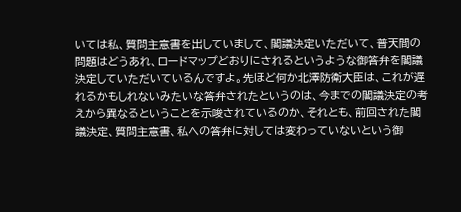いては私、質問主意書を出していまして、閣議決定いただいて、普天間の問題はどうあれ、ロードマップどおりにされるというような御答弁を閣議決定していただいているんですよ。先ほど何か北澤防衛大臣は、これが遅れるかもしれないみたいな答弁されたというのは、今までの閣議決定の考えから異なるということを示唆されているのか、それとも、前回された閣議決定、質問主意書、私への答弁に対しては変わっていないという御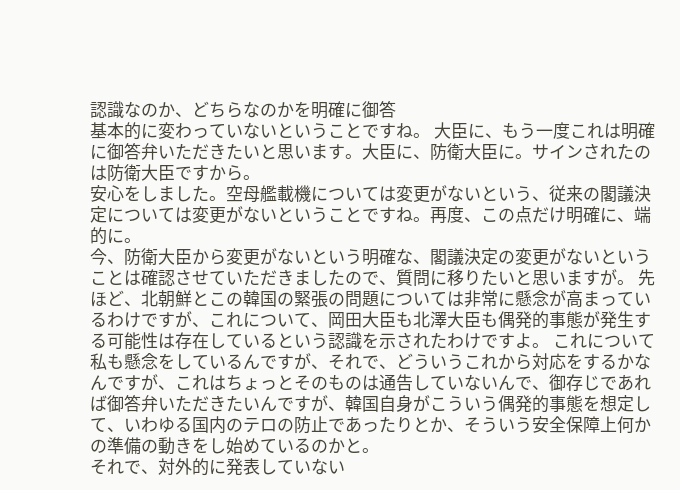認識なのか、どちらなのかを明確に御答
基本的に変わっていないということですね。 大臣に、もう一度これは明確に御答弁いただきたいと思います。大臣に、防衛大臣に。サインされたのは防衛大臣ですから。
安心をしました。空母艦載機については変更がないという、従来の閣議決定については変更がないということですね。再度、この点だけ明確に、端的に。
今、防衛大臣から変更がないという明確な、閣議決定の変更がないということは確認させていただきましたので、質問に移りたいと思いますが。 先ほど、北朝鮮とこの韓国の緊張の問題については非常に懸念が高まっているわけですが、これについて、岡田大臣も北澤大臣も偶発的事態が発生する可能性は存在しているという認識を示されたわけですよ。 これについて私も懸念をしているんですが、それで、どういうこれから対応をするかなんですが、これはちょっとそのものは通告していないんで、御存じであれば御答弁いただきたいんですが、韓国自身がこういう偶発的事態を想定して、いわゆる国内のテロの防止であったりとか、そういう安全保障上何かの準備の動きをし始めているのかと。
それで、対外的に発表していない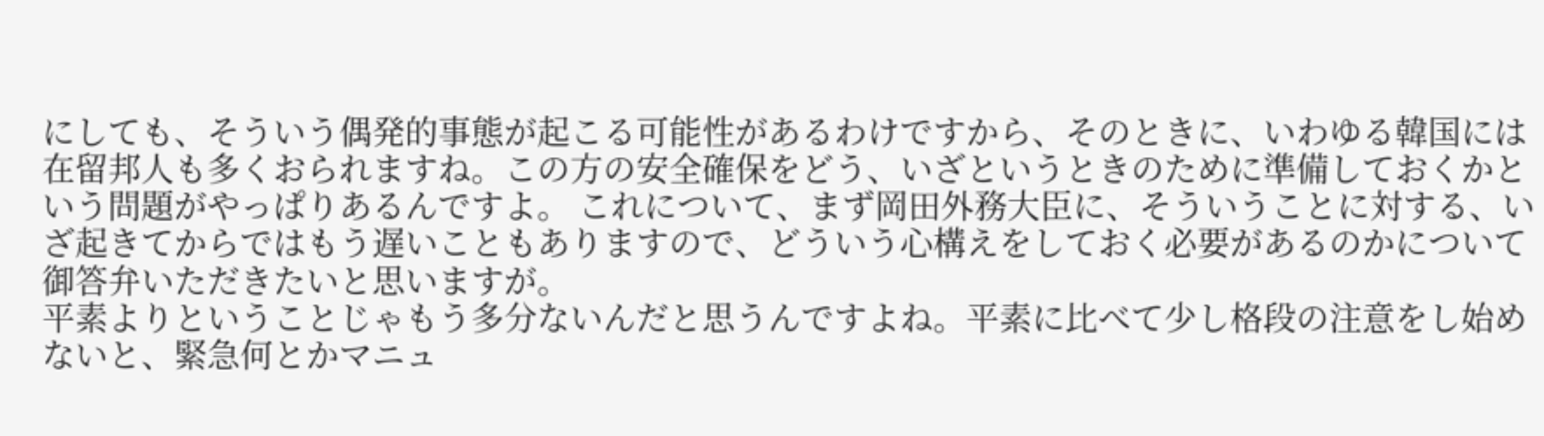にしても、そういう偶発的事態が起こる可能性があるわけですから、そのときに、いわゆる韓国には在留邦人も多くおられますね。この方の安全確保をどう、いざというときのために準備しておくかという問題がやっぱりあるんですよ。 これについて、まず岡田外務大臣に、そういうことに対する、いざ起きてからではもう遅いこともありますので、どういう心構えをしておく必要があるのかについて御答弁いただきたいと思いますが。
平素よりということじゃもう多分ないんだと思うんですよね。平素に比べて少し格段の注意をし始めないと、緊急何とかマニュ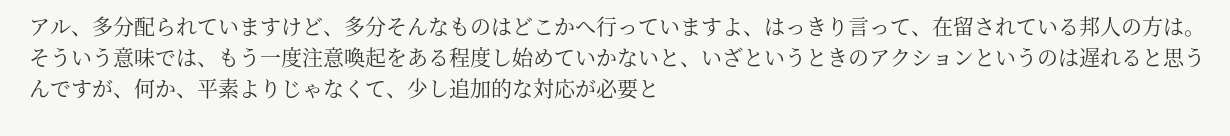アル、多分配られていますけど、多分そんなものはどこかへ行っていますよ、はっきり言って、在留されている邦人の方は。 そういう意味では、もう一度注意喚起をある程度し始めていかないと、いざというときのアクションというのは遅れると思うんですが、何か、平素よりじゃなくて、少し追加的な対応が必要と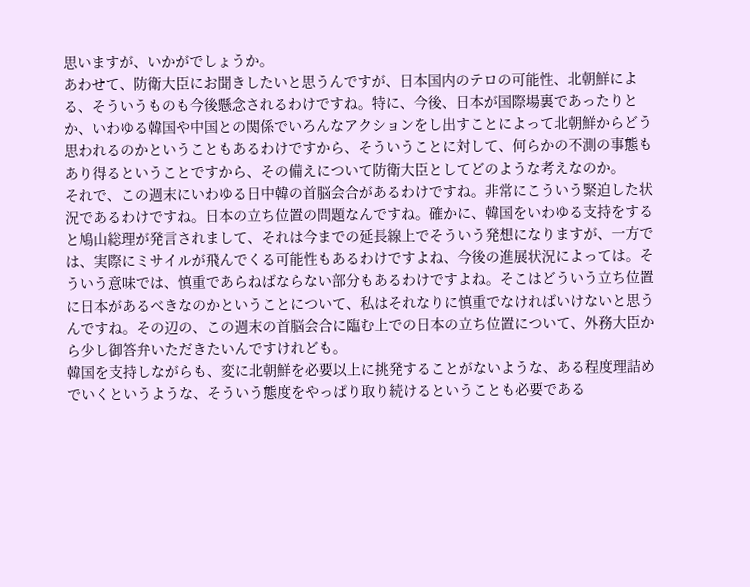思いますが、いかがでしょうか。
あわせて、防衛大臣にお聞きしたいと思うんですが、日本国内のテロの可能性、北朝鮮による、そういうものも今後懸念されるわけですね。特に、今後、日本が国際場裏であったりとか、いわゆる韓国や中国との関係でいろんなアクションをし出すことによって北朝鮮からどう思われるのかということもあるわけですから、そういうことに対して、何らかの不測の事態もあり得るということですから、その備えについて防衛大臣としてどのような考えなのか。
それで、この週末にいわゆる日中韓の首脳会合があるわけですね。非常にこういう緊迫した状況であるわけですね。日本の立ち位置の問題なんですね。確かに、韓国をいわゆる支持をすると鳩山総理が発言されまして、それは今までの延長線上でそういう発想になりますが、一方では、実際にミサイルが飛んでくる可能性もあるわけですよね、今後の進展状況によっては。そういう意味では、慎重であらねばならない部分もあるわけですよね。そこはどういう立ち位置に日本があるべきなのかということについて、私はそれなりに慎重でなければいけないと思うんですね。その辺の、この週末の首脳会合に臨む上での日本の立ち位置について、外務大臣から少し御答弁いただきたいんですけれども。
韓国を支持しながらも、変に北朝鮮を必要以上に挑発することがないような、ある程度理詰めでいくというような、そういう態度をやっぱり取り続けるということも必要である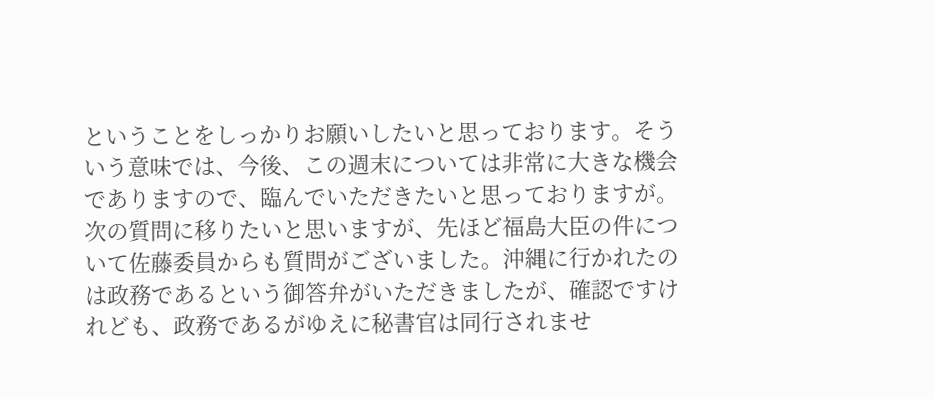ということをしっかりお願いしたいと思っております。そういう意味では、今後、この週末については非常に大きな機会でありますので、臨んでいただきたいと思っておりますが。 次の質問に移りたいと思いますが、先ほど福島大臣の件について佐藤委員からも質問がございました。沖縄に行かれたのは政務であるという御答弁がいただきましたが、確認ですけれども、政務であるがゆえに秘書官は同行されませ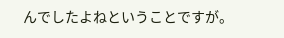んでしたよねということですが。